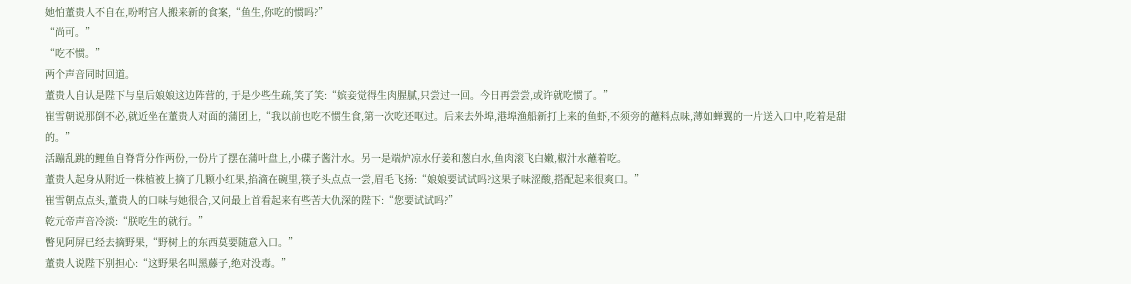她怕董贵人不自在,吩咐宫人搬来新的食案,“鱼生,你吃的惯吗?”
“尚可。”
“吃不惯。”
两个声音同时回道。
董贵人自认是陛下与皇后娘娘这边阵营的, 于是少些生疏,笑了笑:“嫔妾觉得生肉腥腻,只尝过一回。今日再尝尝,或许就吃惯了。”
崔雪朝说那倒不必,就近坐在董贵人对面的蒲团上,“我以前也吃不惯生食,第一次吃还呕过。后来去外埠,港埠渔船新打上来的鱼虾,不须旁的蘸料点味,薄如蝉翼的一片送入口中,吃着是甜的。”
活蹦乱跳的鲤鱼自脊背分作两份,一份片了摆在蒲叶盘上,小碟子酱汁水。另一是端炉凉水仔姜和葱白水,鱼肉滚飞白嫩,椒汁水蘸着吃。
董贵人起身从附近一株植被上摘了几颗小红果,掐滴在碗里,筷子头点点一尝,眉毛飞扬:“娘娘要试试吗?这果子味涩酸,搭配起来很爽口。”
崔雪朝点点头,董贵人的口味与她很合,又问最上首看起来有些苦大仇深的陛下:“您要试试吗?”
乾元帝声音冷淡:“朕吃生的就行。”
瞥见阿屏已经去摘野果,“野树上的东西莫要随意入口。”
董贵人说陛下别担心:“这野果名叫黑藤子,绝对没毒。”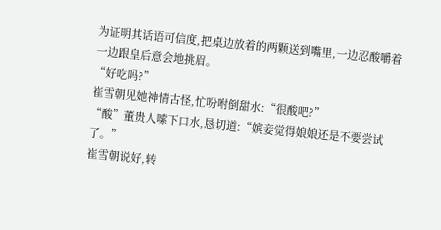为证明其话语可信度,把桌边放着的两颗送到嘴里,一边忍酸嚼着一边跟皇后意会地挑眉。
“好吃吗?”
崔雪朝见她神情古怪,忙吩咐倒甜水:“很酸吧?”
“酸”董贵人嗦下口水,恳切道:“嫔妾觉得娘娘还是不要尝试了。”
崔雪朝说好,转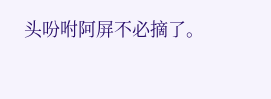头吩咐阿屏不必摘了。